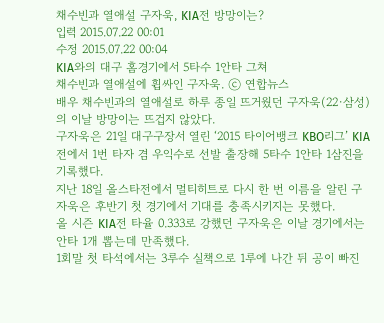채수빈과 열애설 구자욱, KIA전 방망이는?
입력 2015.07.22 00:01
수정 2015.07.22 00:04
KIA와의 대구 홈경기에서 5타수 1안타 그쳐
채수빈과 열애설에 휩싸인 구자욱. ⓒ 연합뉴스
배우 채수빈과의 열애설로 하루 종일 뜨거웠던 구자욱(22·삼성)의 이날 방망이는 뜨겁지 않았다.
구자욱은 21일 대구구장서 열린 ‘2015 타이어뱅크 KBO리그’ KIA전에서 1번 타자 겸 우익수로 선발 출장해 5타수 1안타 1삼진을 기록했다.
지난 18일 올스타전에서 멀티히트로 다시 한 번 이름을 알린 구자욱은 후반기 첫 경기에서 기대를 충족시키지는 못했다.
올 시즌 KIA전 타율 0.333로 강했던 구자욱은 이날 경기에서는 안타 1개 뽑는데 만족했다.
1회말 첫 타석에서는 3루수 실책으로 1루에 나간 뒤 공이 빠진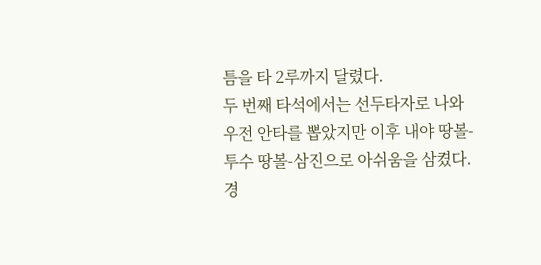틈을 타 2루까지 달렸다.
두 번째 타석에서는 선두타자로 나와 우전 안타를 뽑았지만 이후 내야 땅볼-투수 땅볼-삼진으로 아쉬움을 삼켰다.
경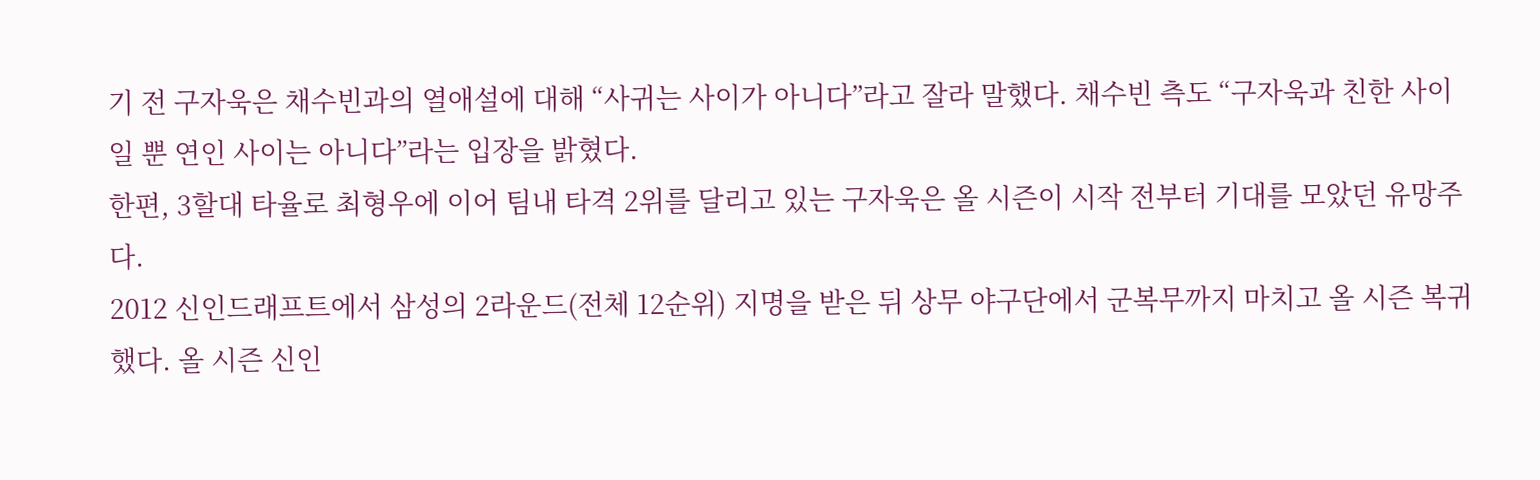기 전 구자욱은 채수빈과의 열애설에 대해 “사귀는 사이가 아니다”라고 잘라 말했다. 채수빈 측도 “구자욱과 친한 사이일 뿐 연인 사이는 아니다”라는 입장을 밝혔다.
한편, 3할대 타율로 최형우에 이어 팀내 타격 2위를 달리고 있는 구자욱은 올 시즌이 시작 전부터 기대를 모았던 유망주다.
2012 신인드래프트에서 삼성의 2라운드(전체 12순위) 지명을 받은 뒤 상무 야구단에서 군복무까지 마치고 올 시즌 복귀했다. 올 시즌 신인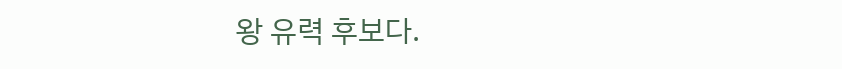왕 유력 후보다.